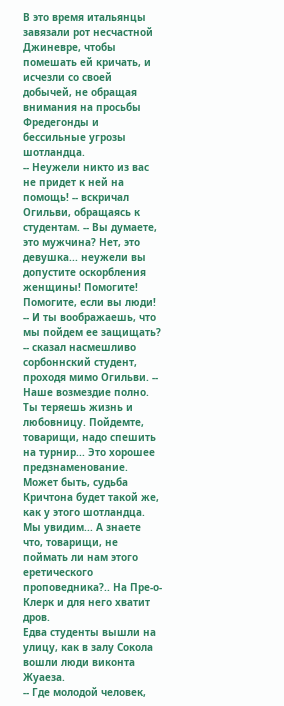В это время итальянцы завязали рот несчастной Джиневре, чтобы помешать ей кричать, и исчезли со своей добычей, не обращая внимания на просьбы Фредегонды и бессильные угрозы шотландца.
-- Неужели никто из вас не придет к ней на помощь! -- вскричал Огильви, обращаясь к студентам. -- Вы думаете, это мужчина? Нет, это девушка... неужели вы допустите оскорбления женщины! Помогите! Помогите, если вы люди!
-- И ты воображаешь, что мы пойдем ее защищать? -- сказал насмешливо сорбоннский студент, проходя мимо Огильви. -- Наше возмездие полно. Ты теряешь жизнь и любовницу. Пойдемте, товарищи, надо спешить на турнир... Это хорошее предзнаменование. Может быть, судьба Кричтона будет такой же, как у этого шотландца. Мы увидим... А знаете что, товарищи, не поймать ли нам этого еретического проповедника?.. На Пре-о-Клерк и для него хватит дров.
Едва студенты вышли на улицу, как в залу Сокола вошли люди виконта Жуаеза.
-- Где молодой человек,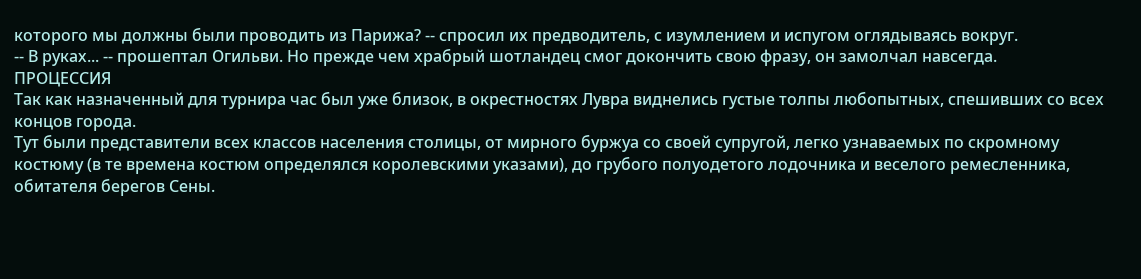которого мы должны были проводить из Парижа? -- спросил их предводитель, с изумлением и испугом оглядываясь вокруг.
-- В руках... -- прошептал Огильви. Но прежде чем храбрый шотландец смог докончить свою фразу, он замолчал навсегда.
ПРОЦЕССИЯ
Так как назначенный для турнира час был уже близок, в окрестностях Лувра виднелись густые толпы любопытных, спешивших со всех концов города.
Тут были представители всех классов населения столицы, от мирного буржуа со своей супругой, легко узнаваемых по скромному костюму (в те времена костюм определялся королевскими указами), до грубого полуодетого лодочника и веселого ремесленника, обитателя берегов Сены.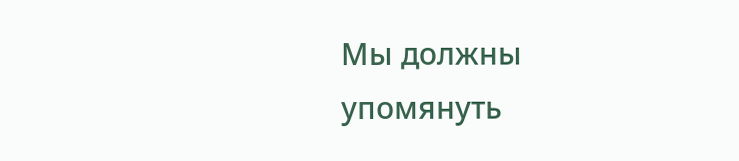Мы должны упомянуть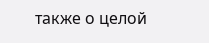также о целой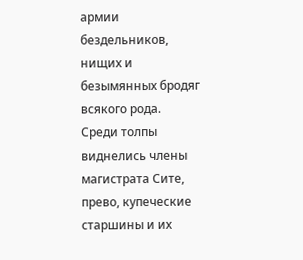армии бездельников, нищих и безымянных бродяг всякого рода.
Среди толпы виднелись члены магистрата Сите, прево, купеческие старшины и их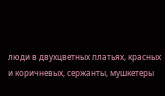люди в двухцветных платьях, красных и коричневых, сержанты, мушкетеры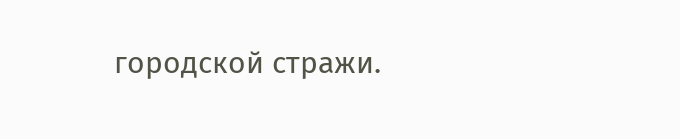городской стражи.